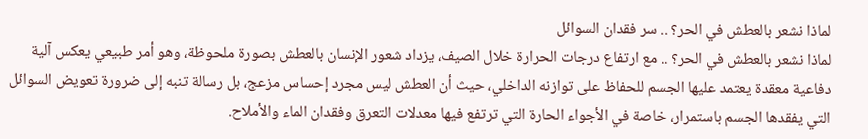لماذا نشعر بالعطش في الحر؟ .. سر فقدان السوائل
لماذا نشعر بالعطش في الحر؟ .. مع ارتفاع درجات الحرارة خلال الصيف، يزداد شعور الإنسان بالعطش بصورة ملحوظة، وهو أمر طبيعي يعكس آلية دفاعية معقدة يعتمد عليها الجسم للحفاظ على توازنه الداخلي، حيث أن العطش ليس مجرد إحساس مزعج، بل رسالة تنبه إلى ضرورة تعويض السوائل التي يفقدها الجسم باستمرار، خاصة في الأجواء الحارة التي ترتفع فيها معدلات التعرق وفقدان الماء والأملاح.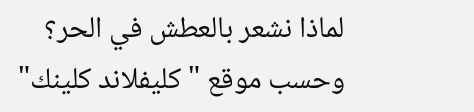لماذا نشعر بالعطش في الحر؟
وحسب موقع "كليفلاند كلينك"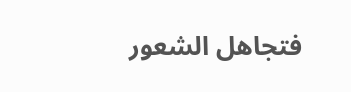فتجاهل الشعور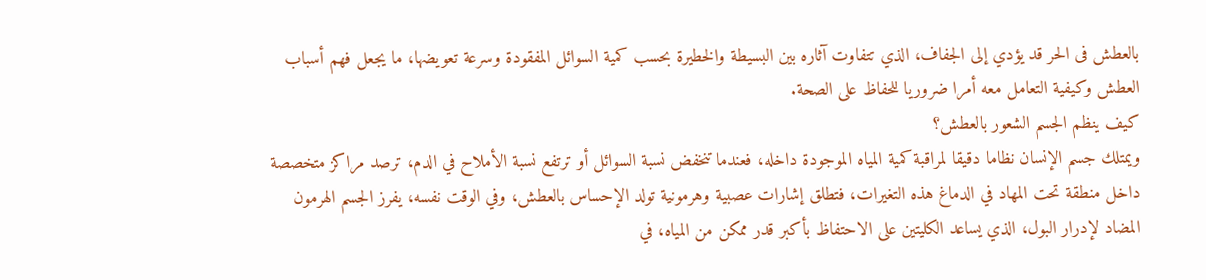بالعطش فى الحر قد يؤدي إلى الجفاف، الذي تتفاوت آثاره بين البسيطة والخطيرة بحسب كمية السوائل المفقودة وسرعة تعويضها، ما يجعل فهم أسباب العطش وكيفية التعامل معه أمرا ضروريا للحفاظ على الصحة.
كيف ينظم الجسم الشعور بالعطش؟
ويمتلك جسم الإنسان نظاما دقيقا لمراقبة كمية المياه الموجودة داخله، فعندما تنخفض نسبة السوائل أو ترتفع نسبة الأملاح في الدم، ترصد مراكز متخصصة داخل منطقة تحت المهاد في الدماغ هذه التغيرات، فتطلق إشارات عصبية وهرمونية تولد الإحساس بالعطش، وفي الوقت نفسه، يفرز الجسم الهرمون المضاد لإدرار البول، الذي يساعد الكليتين على الاحتفاظ بأكبر قدر ممكن من المياه، في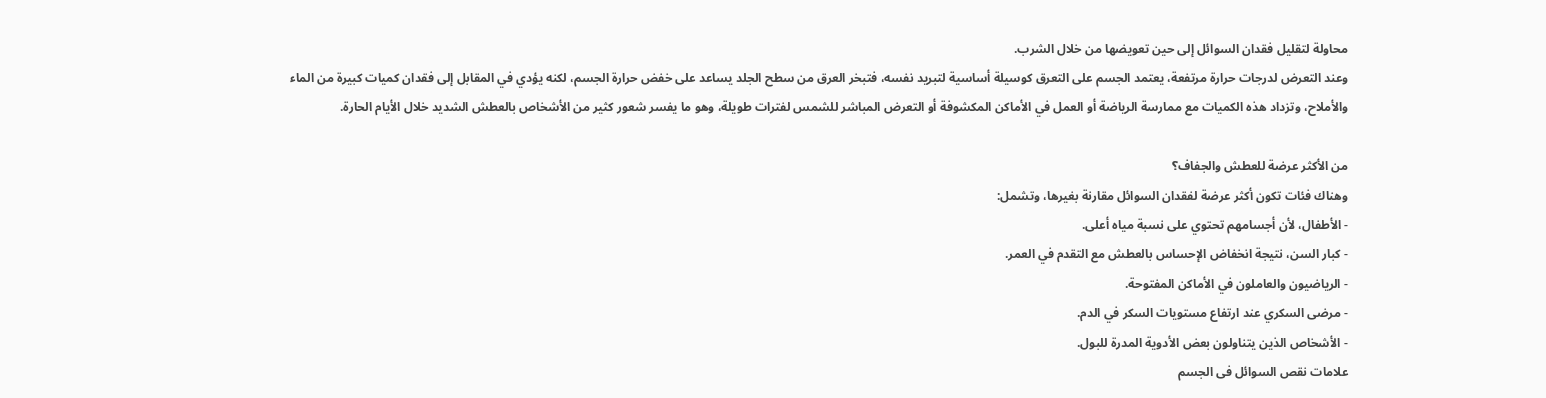محاولة لتقليل فقدان السوائل إلى حين تعويضها من خلال الشرب.
وعند التعرض لدرجات حرارة مرتفعة، يعتمد الجسم على التعرق كوسيلة أساسية لتبريد نفسه، فتبخر العرق من سطح الجلد يساعد على خفض حرارة الجسم، لكنه يؤدي في المقابل إلى فقدان كميات كبيرة من الماء والأملاح، وتزداد هذه الكميات مع ممارسة الرياضة أو العمل في الأماكن المكشوفة أو التعرض المباشر للشمس لفترات طويلة، وهو ما يفسر شعور كثير من الأشخاص بالعطش الشديد خلال الأيام الحارة.

من الأكثر عرضة للعطش والجفاف؟
وهناك فئات تكون أكثر عرضة لفقدان السوائل مقارنة بغيرها، وتشمل:
- الأطفال، لأن أجسامهم تحتوي على نسبة مياه أعلى.
- كبار السن، نتيجة انخفاض الإحساس بالعطش مع التقدم في العمر.
- الرياضيون والعاملون في الأماكن المفتوحة.
- مرضى السكري عند ارتفاع مستويات السكر في الدم.
- الأشخاص الذين يتناولون بعض الأدوية المدرة للبول.
علامات نقص السوائل فى الجسم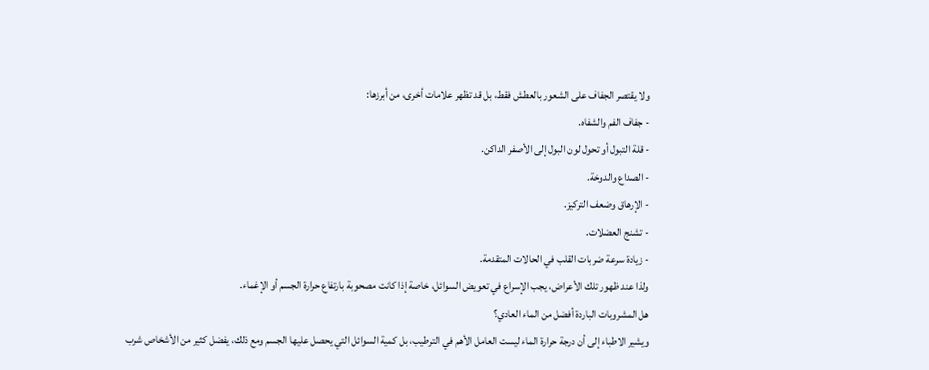ولا يقتصر الجفاف على الشعور بالعطش فقط، بل قد تظهر علامات أخرى، من أبرزها:
- جفاف الفم والشفاه.
- قلة التبول أو تحول لون البول إلى الأصفر الداكن.
- الصداع والدوخة.
- الإرهاق وضعف التركيز.
- تشنج العضلات.
- زيادة سرعة ضربات القلب في الحالات المتقدمة.
ولذا عند ظهور تلك الأعراض، يجب الإسراع في تعويض السوائل، خاصة إذا كانت مصحوبة بارتفاع حرارة الجسم أو الإغماء.
هل المشروبات الباردة أفضل من الماء العادي؟
ويشير الاطباء إلى أن درجة حرارة الماء ليست العامل الأهم في الترطيب، بل كمية السوائل التي يحصل عليها الجسم ومع ذلك، يفضل كثير من الأشخاص شرب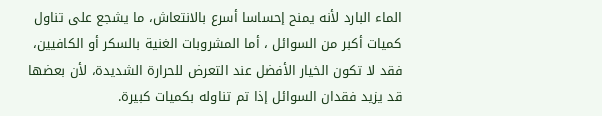الماء البارد لأنه يمنح إحساسا أسرع بالانتعاش، ما يشجع على تناول كميات أكبر من السوائل ، أما المشروبات الغنية بالسكر أو الكافيين، فقد لا تكون الخيار الأفضل عند التعرض للحرارة الشديدة، لأن بعضها قد يزيد فقدان السوائل إذا تم تناوله بكميات كبيرة.